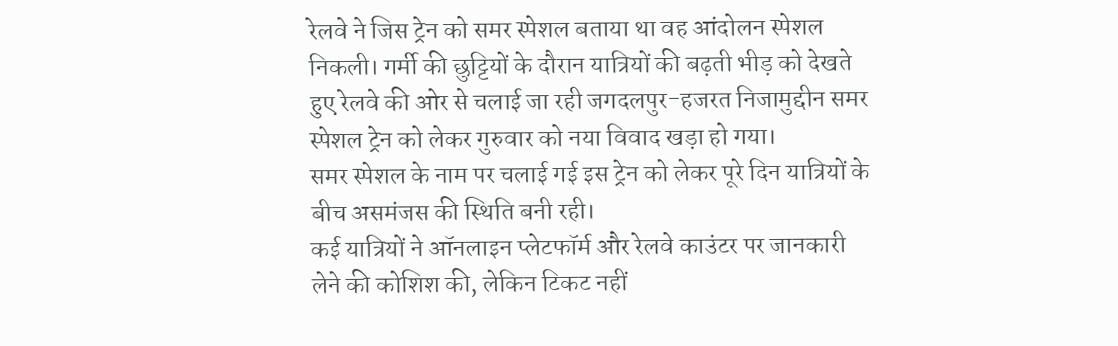रेलवे ने जिस ट्रेन को समर स्पेशल बताया था वह आंदोलन स्पेशल निकली। गर्मी की छुट्टियों के दौरान यात्रियों की बढ़ती भीड़ को देखते हुए रेलवे की ओर से चलाई जा रही जगदलपुर-हजरत निजामुद्दीन समर स्पेशल ट्रेन को लेकर गुरुवार को नया विवाद खड़ा हो गया।
समर स्पेशल के नाम पर चलाई गई इस ट्रेन को लेकर पूरे दिन यात्रियों के बीच असमंजस की स्थिति बनी रही।
कई यात्रियों ने ऑनलाइन प्लेटफॉर्म और रेलवे काउंटर पर जानकारी लेने की कोशिश की, लेकिन टिकट नहीं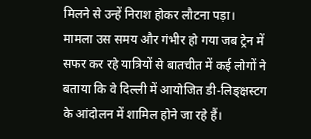मिलने से उन्हें निराश होकर लौटना पड़ा।
मामला उस समय और गंभीर हो गया जब ट्रेन में सफर कर रहे यात्रियों से बातचीत में कई लोगों ने बताया कि वे दिल्ली में आयोजित डी-लिङ्क्षस्टग के आंदोलन में शामिल होने जा रहे हैं।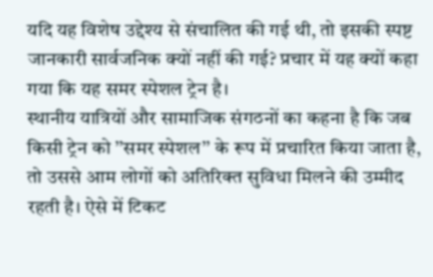यदि यह विशेष उद्देश्य से संचालित की गई थी, तो इसकी स्पष्ट जानकारी सार्वजनिक क्यों नहीं की गई? प्रचार में यह क्यों कहा गया कि यह समर स्पेशल ट्रेन है।
स्थानीय यात्रियों और सामाजिक संगठनों का कहना है कि जब किसी ट्रेन को ’’समर स्पेशल’’ के रूप में प्रचारित किया जाता है, तो उससे आम लोगों को अतिरिक्त सुविधा मिलने की उम्मीद रहती है। ऐसे में टिकट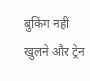बुकिंग नहीं खुलने और ट्रेन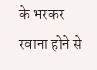के भरकर रवाना होने से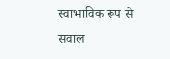स्वाभाविक रूप से सवाल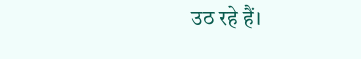उठ रहे हैं।